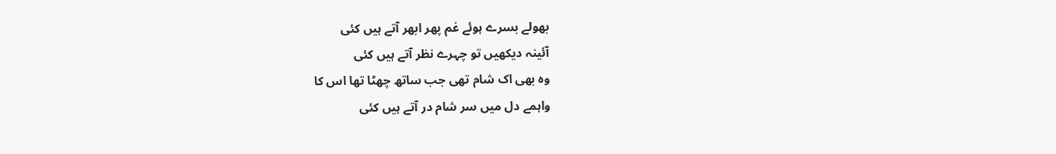بھولے بسرے ہوئے غم پھر ابھر آتے ہیں کئی
آئینہ دیکھیں تو چہرے نظر آتے ہیں کئی
وہ بھی اک شام تھی جب ساتھ چھٹا تھا اس کا
واہمے دل میں سر شام در آتے ہیں کئی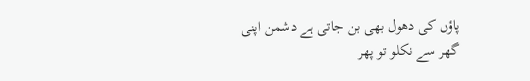پاؤں کی دھول بھی بن جاتی ہے دشمن اپنی
گھر سے نکلو تو پھر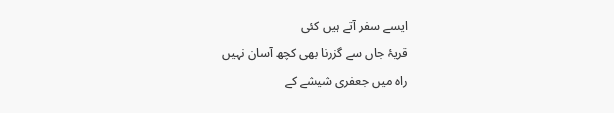ایسے سفر آتے ہیں کئی
قریۂ جاں سے گزرنا بھی کچھ آسان نہیں
راہ میں جعفری شیشے کے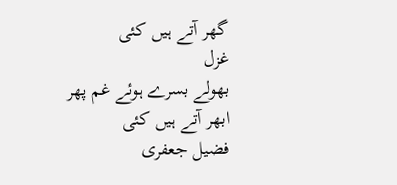گھر آتے ہیں کئی
غزل
بھولے بسرے ہوئے غم پھر ابھر آتے ہیں کئی
فضیل جعفری